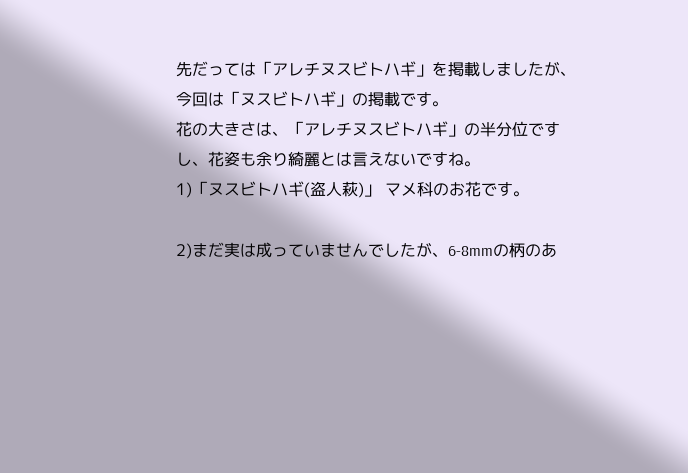先だっては「アレチヌスビトハギ」を掲載しましたが、今回は「ヌスビトハギ」の掲載です。
花の大きさは、「アレチヌスビトハギ」の半分位ですし、花姿も余り綺麗とは言えないですね。
1)「ヌスビトハギ(盗人萩)」 マメ科のお花です。

2)まだ実は成っていませんでしたが、6-8mmの柄のあ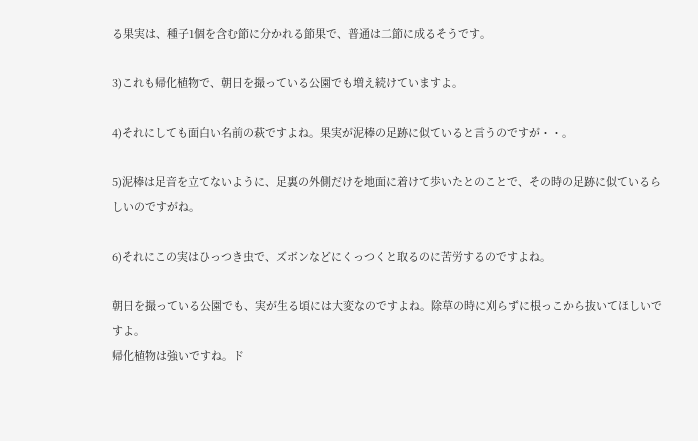る果実は、種子1個を含む節に分かれる節果で、普通は二節に成るそうです。

3)これも帰化植物で、朝日を撮っている公園でも増え続けていますよ。

4)それにしても面白い名前の萩ですよね。果実が泥棒の足跡に似ていると言うのですが・・。

5)泥棒は足音を立てないように、足裏の外側だけを地面に着けて歩いたとのことで、その時の足跡に似ているらしいのですがね。

6)それにこの実はひっつき虫で、ズボンなどにくっつくと取るのに苦労するのですよね。

朝日を撮っている公園でも、実が生る頃には大変なのですよね。除草の時に刈らずに根っこから抜いてほしいですよ。
帰化植物は強いですね。ド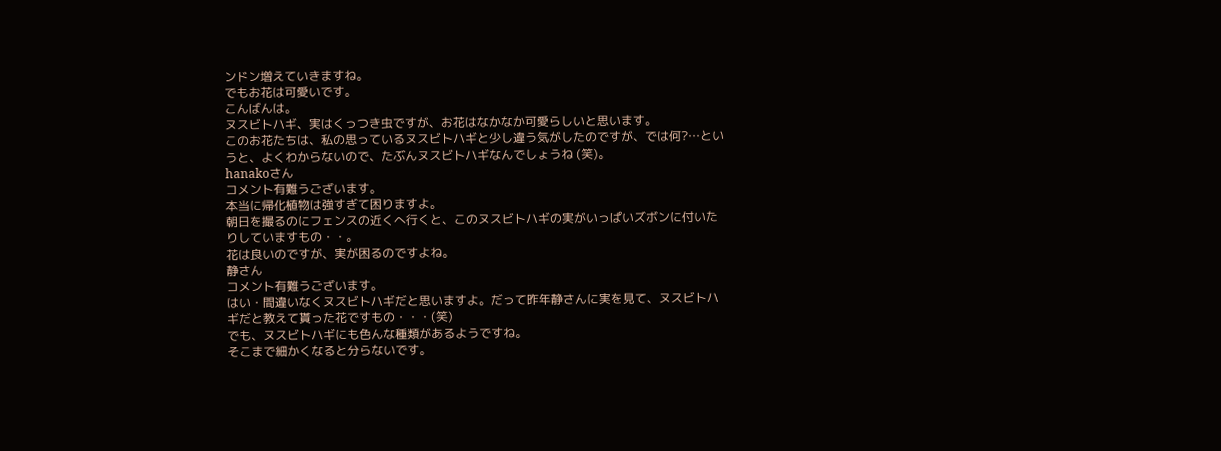ンドン増えていきますね。
でもお花は可愛いです。
こんばんは。
ヌスビトハギ、実はくっつき虫ですが、お花はなかなか可愛らしいと思います。
このお花たちは、私の思っているヌスビトハギと少し違う気がしたのですが、では何?…というと、よくわからないので、たぶんヌスビトハギなんでしょうね (笑)。
hanakoさん
コメント有難うございます。
本当に帰化植物は強すぎて困りますよ。
朝日を撮るのにフェンスの近くへ行くと、このヌスビトハギの実がいっぱいズボンに付いたりしていますもの・・。
花は良いのですが、実が困るのですよね。
静さん
コメント有難うございます。
はい・間違いなくヌスビトハギだと思いますよ。だって昨年静さんに実を見て、ヌスビトハギだと教えて貰った花ですもの・・・(笑)
でも、ヌスビトハギにも色んな種類があるようですね。
そこまで細かくなると分らないです。